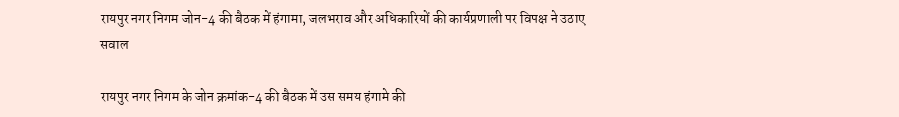रायपुर नगर निगम जोन-4 की बैठक में हंगामा, जलभराव और अधिकारियों की कार्यप्रणाली पर विपक्ष ने उठाए सवाल

रायपुर नगर निगम के जोन क्रमांक-4 की बैठक में उस समय हंगामे की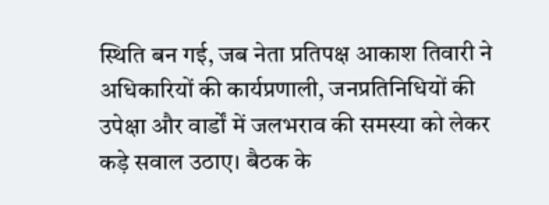स्थिति बन गई, जब नेता प्रतिपक्ष आकाश तिवारी ने अधिकारियों की कार्यप्रणाली, जनप्रतिनिधियों की उपेक्षा और वार्डों में जलभराव की समस्या को लेकर कड़े सवाल उठाए। बैठक के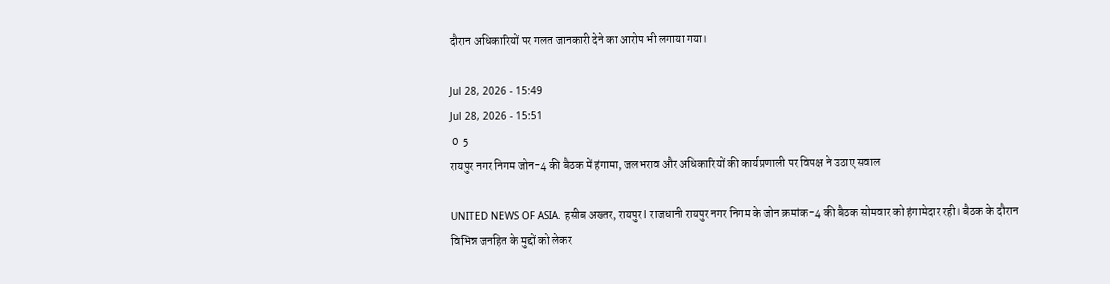दौरान अधिकारियों पर गलत जानकारी देने का आरोप भी लगाया गया।

Jul 28, 2026 - 15:49
Jul 28, 2026 - 15:51
 0  5
रायपुर नगर निगम जोन-4 की बैठक में हंगामा, जलभराव और अधिकारियों की कार्यप्रणाली पर विपक्ष ने उठाए सवाल

UNITED NEWS OF ASIA. हसीब अख्तर, रायपुर l राजधानी रायपुर नगर निगम के जोन क्रमांक-4 की बैठक सोमवार को हंगामेदार रही। बैठक के दौरान विभिन्न जनहित के मुद्दों को लेकर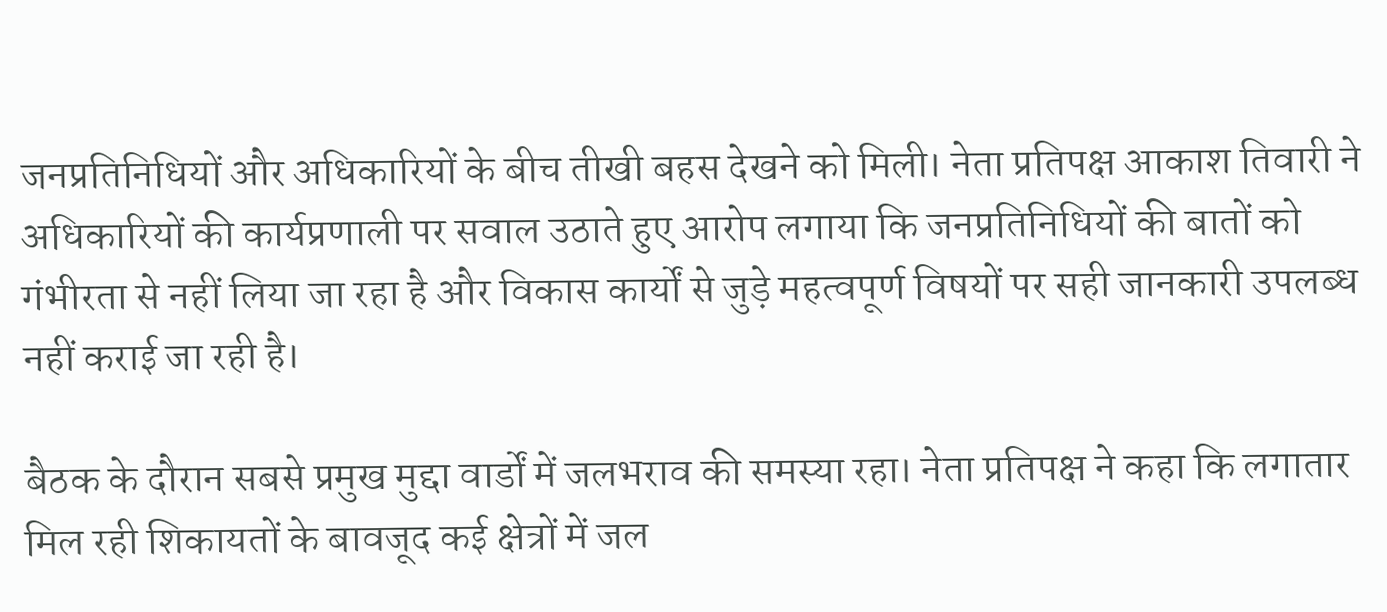जनप्रतिनिधियों और अधिकारियों के बीच तीखी बहस देखने को मिली। नेता प्रतिपक्ष आकाश तिवारी ने अधिकारियों की कार्यप्रणाली पर सवाल उठाते हुए आरोप लगाया कि जनप्रतिनिधियों की बातों को गंभीरता से नहीं लिया जा रहा है और विकास कार्यों से जुड़े महत्वपूर्ण विषयों पर सही जानकारी उपलब्ध नहीं कराई जा रही है।

बैठक के दौरान सबसे प्रमुख मुद्दा वार्डों में जलभराव की समस्या रहा। नेता प्रतिपक्ष ने कहा कि लगातार मिल रही शिकायतों के बावजूद कई क्षेत्रों में जल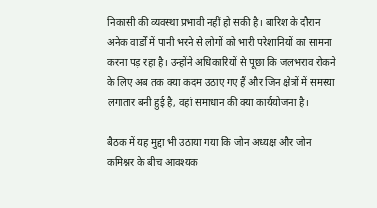निकासी की व्यवस्था प्रभावी नहीं हो सकी है। बारिश के दौरान अनेक वार्डों में पानी भरने से लोगों को भारी परेशानियों का सामना करना पड़ रहा है। उन्होंने अधिकारियों से पूछा कि जलभराव रोकने के लिए अब तक क्या कदम उठाए गए हैं और जिन क्षेत्रों में समस्या लगातार बनी हुई है, वहां समाधान की क्या कार्ययोजना है।

बैठक में यह मुद्दा भी उठाया गया कि जोन अध्यक्ष और जोन कमिश्नर के बीच आवश्यक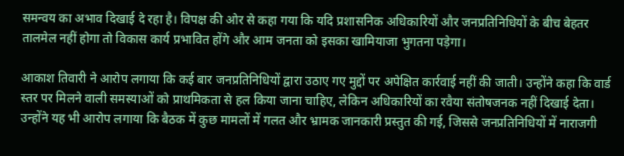समन्वय का अभाव दिखाई दे रहा है। विपक्ष की ओर से कहा गया कि यदि प्रशासनिक अधिकारियों और जनप्रतिनिधियों के बीच बेहतर तालमेल नहीं होगा तो विकास कार्य प्रभावित होंगे और आम जनता को इसका खामियाजा भुगतना पड़ेगा।

आकाश तिवारी ने आरोप लगाया कि कई बार जनप्रतिनिधियों द्वारा उठाए गए मुद्दों पर अपेक्षित कार्रवाई नहीं की जाती। उन्होंने कहा कि वार्ड स्तर पर मिलने वाली समस्याओं को प्राथमिकता से हल किया जाना चाहिए, लेकिन अधिकारियों का रवैया संतोषजनक नहीं दिखाई देता। उन्होंने यह भी आरोप लगाया कि बैठक में कुछ मामलों में गलत और भ्रामक जानकारी प्रस्तुत की गई, जिससे जनप्रतिनिधियों में नाराजगी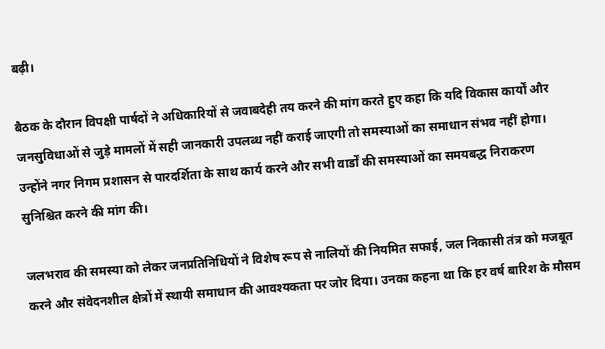बढ़ी।

बैठक के दौरान विपक्षी पार्षदों ने अधिकारियों से जवाबदेही तय करने की मांग करते हुए कहा कि यदि विकास कार्यों और जनसुविधाओं से जुड़े मामलों में सही जानकारी उपलब्ध नहीं कराई जाएगी तो समस्याओं का समाधान संभव नहीं होगा। उन्होंने नगर निगम प्रशासन से पारदर्शिता के साथ कार्य करने और सभी वार्डों की समस्याओं का समयबद्ध निराकरण सुनिश्चित करने की मांग की।

जलभराव की समस्या को लेकर जनप्रतिनिधियों ने विशेष रूप से नालियों की नियमित सफाई, जल निकासी तंत्र को मजबूत करने और संवेदनशील क्षेत्रों में स्थायी समाधान की आवश्यकता पर जोर दिया। उनका कहना था कि हर वर्ष बारिश के मौसम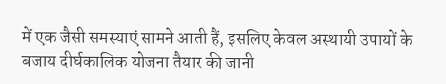में एक जैसी समस्याएं सामने आती हैं, इसलिए केवल अस्थायी उपायों के बजाय दीर्घकालिक योजना तैयार की जानी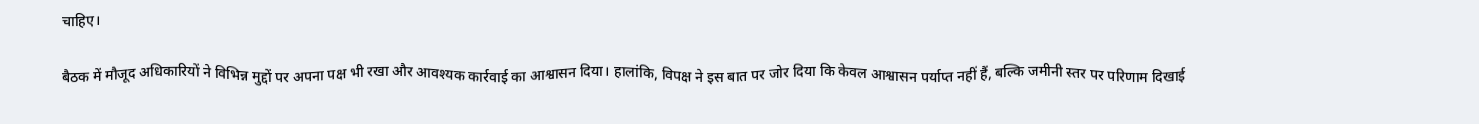चाहिए।

बैठक में मौजूद अधिकारियों ने विभिन्न मुद्दों पर अपना पक्ष भी रखा और आवश्यक कार्रवाई का आश्वासन दिया। हालांकि, विपक्ष ने इस बात पर जोर दिया कि केवल आश्वासन पर्याप्त नहीं हैं, बल्कि जमीनी स्तर पर परिणाम दिखाई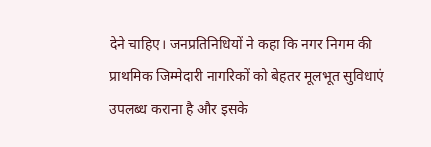देने चाहिए। जनप्रतिनिधियों ने कहा कि नगर निगम की प्राथमिक जिम्मेदारी नागरिकों को बेहतर मूलभूत सुविधाएं उपलब्ध कराना है और इसके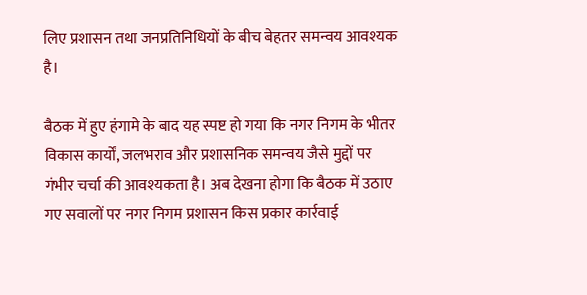लिए प्रशासन तथा जनप्रतिनिधियों के बीच बेहतर समन्वय आवश्यक है।

बैठक में हुए हंगामे के बाद यह स्पष्ट हो गया कि नगर निगम के भीतर विकास कार्यों, जलभराव और प्रशासनिक समन्वय जैसे मुद्दों पर गंभीर चर्चा की आवश्यकता है। अब देखना होगा कि बैठक में उठाए गए सवालों पर नगर निगम प्रशासन किस प्रकार कार्रवाई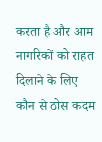करता है और आम नागरिकों को राहत दिलाने के लिए कौन से ठोस कदम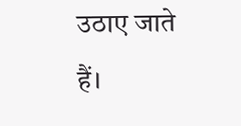उठाए जाते हैं।